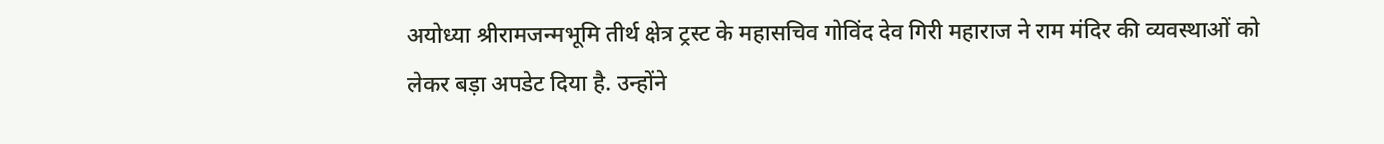अयोध्या श्रीरामजन्मभूमि तीर्थ क्षेत्र ट्रस्ट के महासचिव गोविंद देव गिरी महाराज ने राम मंदिर की व्यवस्थाओं को लेकर बड़ा अपडेट दिया है. उन्होंने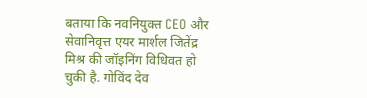बताया कि नवनियुक्त CEO और सेवानिवृत्त एयर मार्शल जितेंद्र मिश्र की जॉइनिंग विधिवत हो चुकी है. गोविंद देव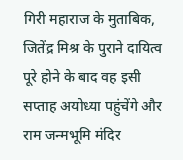गिरी महाराज के मुताबिक, जितेंद्र मिश्र के पुराने दायित्व पूरे होने के बाद वह इसी सप्ताह अयोध्या पहुंचेंगे और राम जन्मभूमि मंदिर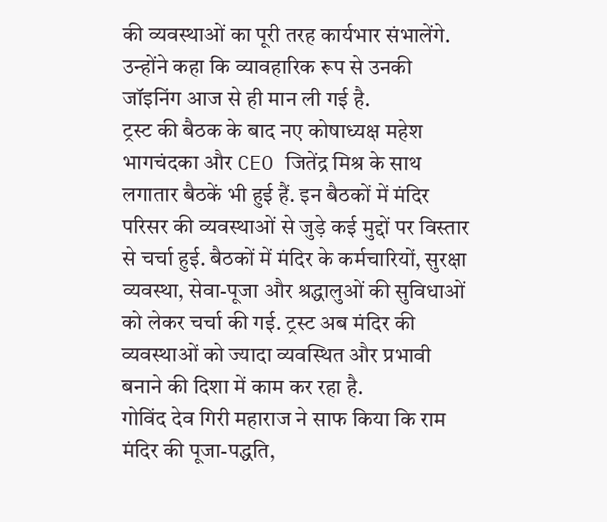की व्यवस्थाओं का पूरी तरह कार्यभार संभालेंगे. उन्होंने कहा कि व्यावहारिक रूप से उनकी जॉइनिंग आज से ही मान ली गई है.
ट्रस्ट की बैठक के बाद नए कोषाध्यक्ष महेश भागचंदका और CEO जितेंद्र मिश्र के साथ लगातार बैठकें भी हुई हैं. इन बैठकों में मंदिर परिसर की व्यवस्थाओं से जुड़े कई मुद्दों पर विस्तार से चर्चा हुई. बैठकों में मंदिर के कर्मचारियों, सुरक्षा व्यवस्था, सेवा-पूजा और श्रद्धालुओं की सुविधाओं को लेकर चर्चा की गई. ट्रस्ट अब मंदिर की व्यवस्थाओं को ज्यादा व्यवस्थित और प्रभावी बनाने की दिशा में काम कर रहा है.
गोविंद देव गिरी महाराज ने साफ किया कि राम मंदिर की पूजा-पद्धति,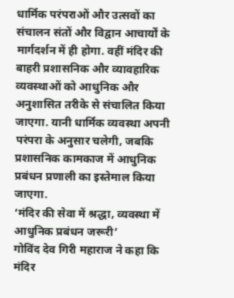धार्मिक परंपराओं और उत्सवों का संचालन संतों और विद्वान आचार्यों के मार्गदर्शन में ही होगा. वहीं मंदिर की बाहरी प्रशासनिक और व्यावहारिक व्यवस्थाओं को आधुनिक और अनुशासित तरीके से संचालित किया जाएगा. यानी धार्मिक व्यवस्था अपनी परंपरा के अनुसार चलेगी, जबकि प्रशासनिक कामकाज में आधुनिक प्रबंधन प्रणाली का इस्तेमाल किया जाएगा.
‘मंदिर की सेवा में श्रद्धा, व्यवस्था में आधुनिक प्रबंधन जरूरी’
गोविंद देव गिरी महाराज ने कहा कि मंदिर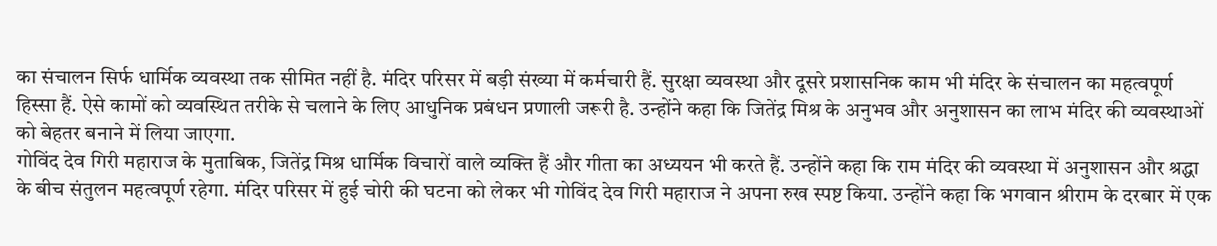का संचालन सिर्फ धार्मिक व्यवस्था तक सीमित नहीं है. मंदिर परिसर में बड़ी संख्या में कर्मचारी हैं. सुरक्षा व्यवस्था और दूसरे प्रशासनिक काम भी मंदिर के संचालन का महत्वपूर्ण हिस्सा हैं. ऐसे कामों को व्यवस्थित तरीके से चलाने के लिए आधुनिक प्रबंधन प्रणाली जरूरी है. उन्होंने कहा कि जितेंद्र मिश्र के अनुभव और अनुशासन का लाभ मंदिर की व्यवस्थाओं को बेहतर बनाने में लिया जाएगा.
गोविंद देव गिरी महाराज के मुताबिक, जितेंद्र मिश्र धार्मिक विचारों वाले व्यक्ति हैं और गीता का अध्ययन भी करते हैं. उन्होंने कहा कि राम मंदिर की व्यवस्था में अनुशासन और श्रद्धा के बीच संतुलन महत्वपूर्ण रहेगा. मंदिर परिसर में हुई चोरी की घटना को लेकर भी गोविंद देव गिरी महाराज ने अपना रुख स्पष्ट किया. उन्होंने कहा कि भगवान श्रीराम के दरबार में एक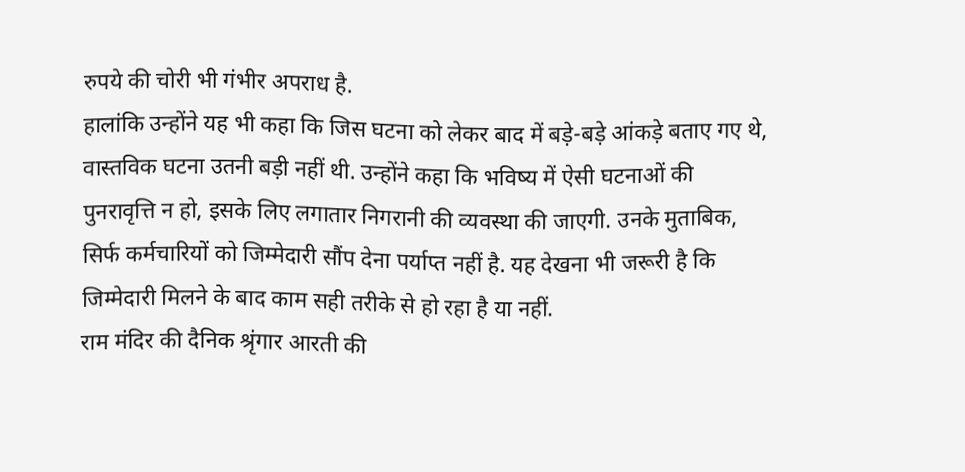रुपये की चोरी भी गंभीर अपराध है.
हालांकि उन्होंने यह भी कहा कि जिस घटना को लेकर बाद में बड़े-बड़े आंकड़े बताए गए थे, वास्तविक घटना उतनी बड़ी नहीं थी. उन्होंने कहा कि भविष्य में ऐसी घटनाओं की पुनरावृत्ति न हो, इसके लिए लगातार निगरानी की व्यवस्था की जाएगी. उनके मुताबिक, सिर्फ कर्मचारियों को जिम्मेदारी सौंप देना पर्याप्त नहीं है. यह देखना भी जरूरी है कि जिम्मेदारी मिलने के बाद काम सही तरीके से हो रहा है या नहीं.
राम मंदिर की दैनिक श्रृंगार आरती की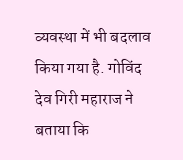व्यवस्था में भी बदलाव किया गया है. गोविंद देव गिरी महाराज ने बताया कि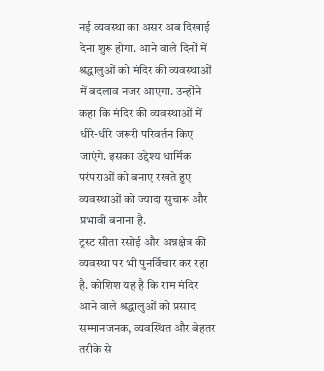नई व्यवस्था का असर अब दिखाई देना शुरू होगा. आने वाले दिनों में श्रद्धालुओं को मंदिर की व्यवस्थाओं में बदलाव नजर आएगा. उन्होंने कहा कि मंदिर की व्यवस्थाओं में धीरे-धीरे जरूरी परिवर्तन किए जाएंगे. इसका उद्देश्य धार्मिक परंपराओं को बनाए रखते हुए व्यवस्थाओं को ज्यादा सुचारू और प्रभावी बनाना है.
ट्रस्ट सीता रसोई और अन्नक्षेत्र की व्यवस्था पर भी पुनर्विचार कर रहा है. कोशिश यह है कि राम मंदिर आने वाले श्रद्धालुओं को प्रसाद सम्मानजनक, व्यवस्थित और बेहतर तरीके से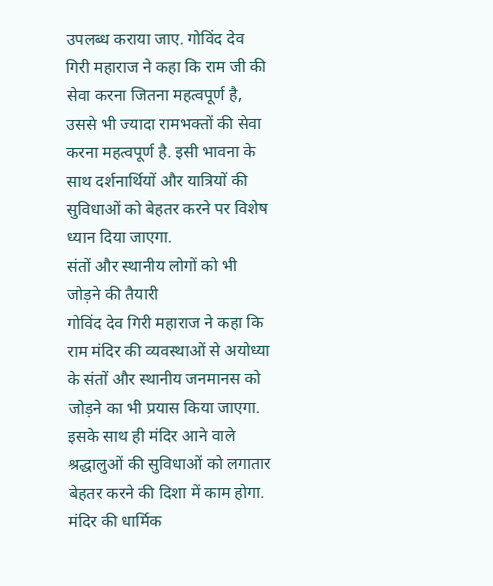उपलब्ध कराया जाए. गोविंद देव गिरी महाराज ने कहा कि राम जी की सेवा करना जितना महत्वपूर्ण है, उससे भी ज्यादा रामभक्तों की सेवा करना महत्वपूर्ण है. इसी भावना के साथ दर्शनार्थियों और यात्रियों की सुविधाओं को बेहतर करने पर विशेष ध्यान दिया जाएगा.
संतों और स्थानीय लोगों को भी जोड़ने की तैयारी
गोविंद देव गिरी महाराज ने कहा कि राम मंदिर की व्यवस्थाओं से अयोध्या के संतों और स्थानीय जनमानस को जोड़ने का भी प्रयास किया जाएगा. इसके साथ ही मंदिर आने वाले श्रद्धालुओं की सुविधाओं को लगातार बेहतर करने की दिशा में काम होगा. मंदिर की धार्मिक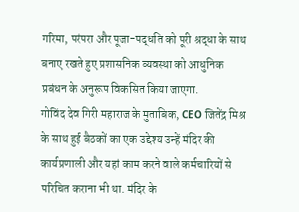गरिमा, परंपरा और पूजा-पद्धति को पूरी श्रद्धा के साथ बनाए रखते हुए प्रशासनिक व्यवस्था को आधुनिक प्रबंधन के अनुरूप विकसित किया जाएगा.
गोविंद देव गिरी महाराज के मुताबिक, CEO जितेंद्र मिश्र के साथ हुई बैठकों का एक उद्देश्य उन्हें मंदिर की कार्यप्रणाली और यहां काम करने वाले कर्मचारियों से परिचित कराना भी था. मंदिर के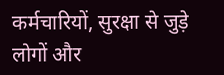कर्मचारियों, सुरक्षा से जुड़े लोगों और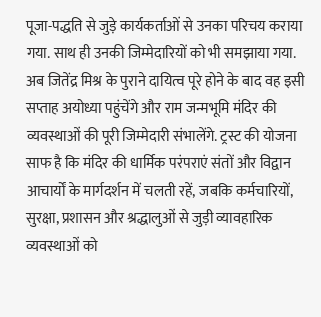पूजा-पद्धति से जुड़े कार्यकर्ताओं से उनका परिचय कराया गया. साथ ही उनकी जिम्मेदारियों को भी समझाया गया.
अब जितेंद्र मिश्र के पुराने दायित्व पूरे होने के बाद वह इसी सप्ताह अयोध्या पहुंचेंगे और राम जन्मभूमि मंदिर की व्यवस्थाओं की पूरी जिम्मेदारी संभालेंगे. ट्रस्ट की योजना साफ है कि मंदिर की धार्मिक परंपराएं संतों और विद्वान आचार्यों के मार्गदर्शन में चलती रहें, जबकि कर्मचारियों, सुरक्षा, प्रशासन और श्रद्धालुओं से जुड़ी व्यावहारिक व्यवस्थाओं को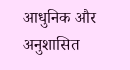आधुनिक और अनुशासित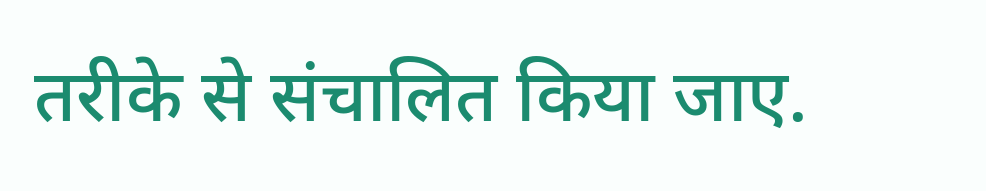तरीके से संचालित किया जाए.